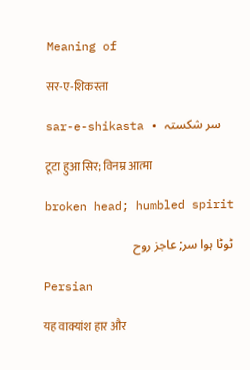Meaning of

सर-ए-शिकस्ता

sar-e-shikasta • سر شکستہ

टूटा हुआ सिर; विनम्र आत्मा

broken head; humbled spirit

ٹوٹا ہوا سر; عاجز روح

Persian

यह वाक्यांश हार और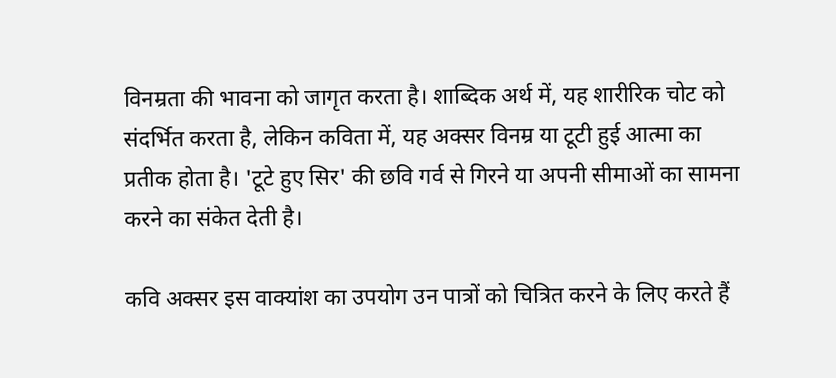विनम्रता की भावना को जागृत करता है। शाब्दिक अर्थ में, यह शारीरिक चोट को संदर्भित करता है, लेकिन कविता में, यह अक्सर विनम्र या टूटी हुई आत्मा का प्रतीक होता है। 'टूटे हुए सिर' की छवि गर्व से गिरने या अपनी सीमाओं का सामना करने का संकेत देती है।

कवि अक्सर इस वाक्यांश का उपयोग उन पात्रों को चित्रित करने के लिए करते हैं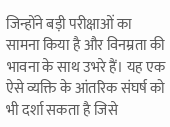जिन्होंने बड़ी परीक्षाओं का सामना किया है और विनम्रता की भावना के साथ उभरे हैं। यह एक ऐसे व्यक्ति के आंतरिक संघर्ष को भी दर्शा सकता है जिसे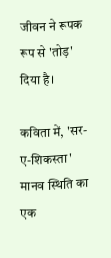जीवन ने रूपक रूप से 'तोड़' दिया है।

कविता में, 'सर-ए-शिकस्ता' मानव स्थिति का एक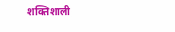शक्तिशाली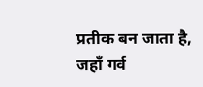प्रतीक बन जाता है, जहाँ गर्व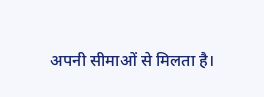अपनी सीमाओं से मिलता है।